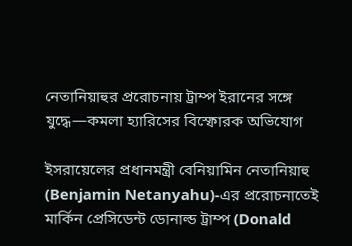নেতানিয়াহুর প্ররোচনায় ট্রাম্প ইরানের সঙ্গে যুদ্ধে—কমলা হ্যারিসের বিস্ফোরক অভিযোগ

ইসরায়েলের প্রধানমন্ত্রী বেনিয়ামিন নেতানিয়াহু (Benjamin Netanyahu)-এর প্ররোচনাতেই মার্কিন প্রেসিডেন্ট ডোনাল্ড ট্রাম্প (Donald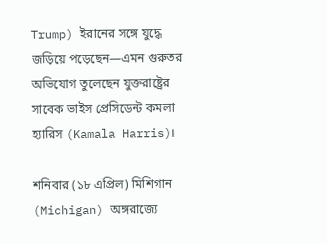Trump) ইরানের সঙ্গে যুদ্ধে জড়িয়ে পড়েছেন—এমন গুরুতর অভিযোগ তুলেছেন যুক্তরাষ্ট্রের সাবেক ভাইস প্রেসিডেন্ট কমলা হ্যারিস (Kamala Harris)।

শনিবার (১৮ এপ্রিল) মিশিগান (Michigan) অঙ্গরাজ্যে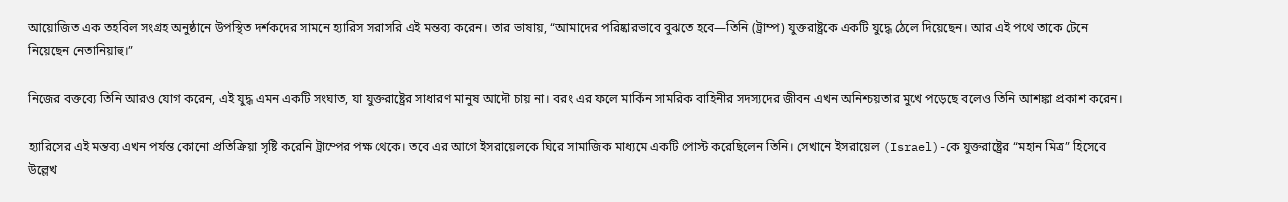আয়োজিত এক তহবিল সংগ্রহ অনুষ্ঠানে উপস্থিত দর্শকদের সামনে হ্যারিস সরাসরি এই মন্তব্য করেন। তার ভাষায়, “আমাদের পরিষ্কারভাবে বুঝতে হবে—তিনি (ট্রাম্প) যুক্তরাষ্ট্রকে একটি যুদ্ধে ঠেলে দিয়েছেন। আর এই পথে তাকে টেনে নিয়েছেন নেতানিয়াহু।”

নিজের বক্তব্যে তিনি আরও যোগ করেন, এই যুদ্ধ এমন একটি সংঘাত, যা যুক্তরাষ্ট্রের সাধারণ মানুষ আদৌ চায় না। বরং এর ফলে মার্কিন সামরিক বাহিনীর সদস্যদের জীবন এখন অনিশ্চয়তার মুখে পড়েছে বলেও তিনি আশঙ্কা প্রকাশ করেন।

হ্যারিসের এই মন্তব্য এখন পর্যন্ত কোনো প্রতিক্রিয়া সৃষ্টি করেনি ট্রাম্পের পক্ষ থেকে। তবে এর আগে ইসরায়েলকে ঘিরে সামাজিক মাধ্যমে একটি পোস্ট করেছিলেন তিনি। সেখানে ইসরায়েল (Israel)-কে যুক্তরাষ্ট্রের “মহান মিত্র” হিসেবে উল্লেখ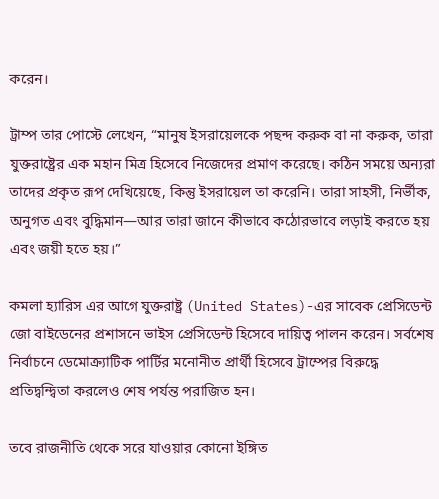করেন।

ট্রাম্প তার পোস্টে লেখেন, “মানুষ ইসরায়েলকে পছন্দ করুক বা না করুক, তারা যুক্তরাষ্ট্রের এক মহান মিত্র হিসেবে নিজেদের প্রমাণ করেছে। কঠিন সময়ে অন্যরা তাদের প্রকৃত রূপ দেখিয়েছে, কিন্তু ইসরায়েল তা করেনি। তারা সাহসী, নির্ভীক, অনুগত এবং বুদ্ধিমান—আর তারা জানে কীভাবে কঠোরভাবে লড়াই করতে হয় এবং জয়ী হতে হয়।”

কমলা হ্যারিস এর আগে যুক্তরাষ্ট্র (United States)-এর সাবেক প্রেসিডেন্ট জো বাইডেনের প্রশাসনে ভাইস প্রেসিডেন্ট হিসেবে দায়িত্ব পালন করেন। সর্বশেষ নির্বাচনে ডেমোক্র্যাটিক পার্টির মনোনীত প্রার্থী হিসেবে ট্রাম্পের বিরুদ্ধে প্রতিদ্বন্দ্বিতা করলেও শেষ পর্যন্ত পরাজিত হন।

তবে রাজনীতি থেকে সরে যাওয়ার কোনো ইঙ্গিত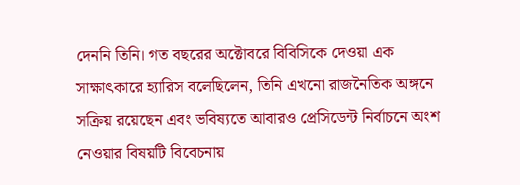দেননি তিনি। গত বছরের অক্টোবরে বিবিসিকে দেওয়া এক সাক্ষাৎকারে হ্যারিস বলেছিলেন, তিনি এখনো রাজনৈতিক অঙ্গনে সক্রিয় রয়েছেন এবং ভবিষ্যতে আবারও প্রেসিডেন্ট নির্বাচনে অংশ নেওয়ার বিষয়টি বিবেচনায়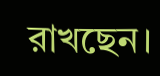রাখছেন।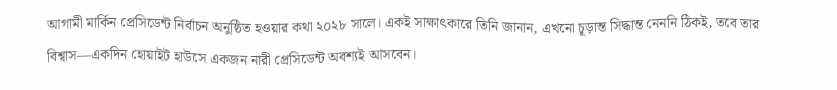আগামী মার্কিন প্রেসিডেন্ট নির্বাচন অনুষ্ঠিত হওয়ার কথা ২০২৮ সালে। একই সাক্ষাৎকারে তিনি জানান, এখনো চূড়ান্ত সিদ্ধান্ত নেননি ঠিকই, তবে তার বিশ্বাস—একদিন হোয়াইট হাউসে একজন নারী প্রেসিডেন্ট অবশ্যই আসবেন।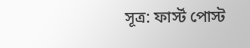সূত্র: ফার্স্ট পোস্ট